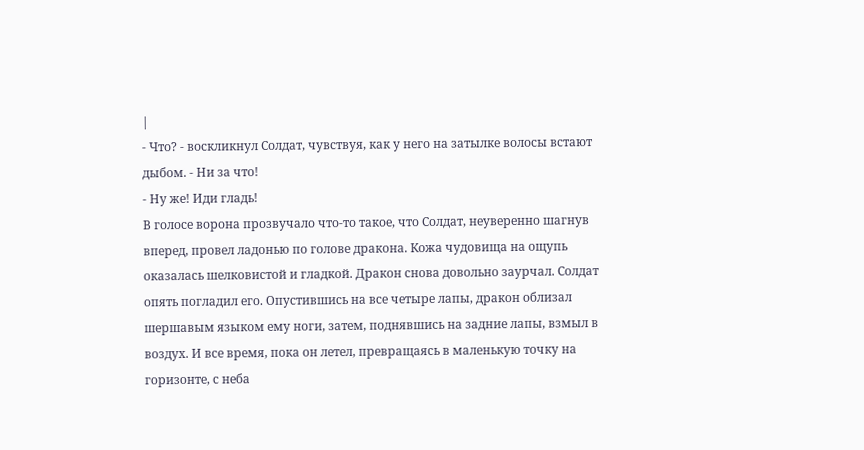|
- Что? - воскликнул Солдат, чувствуя, как у него на затылке волосы встают дыбом. - Ни за что!
- Ну же! Иди гладь!
В голосе ворона прозвучало что-то такое, что Солдат, неуверенно шагнув вперед, провел ладонью по голове дракона. Кожа чудовища на ощупь оказалась шелковистой и гладкой. Дракон снова довольно заурчал. Солдат опять погладил его. Опустившись на все четыре лапы, дракон облизал шершавым языком ему ноги, затем, поднявшись на задние лапы, взмыл в воздух. И все время, пока он летел, превращаясь в маленькую точку на горизонте, с неба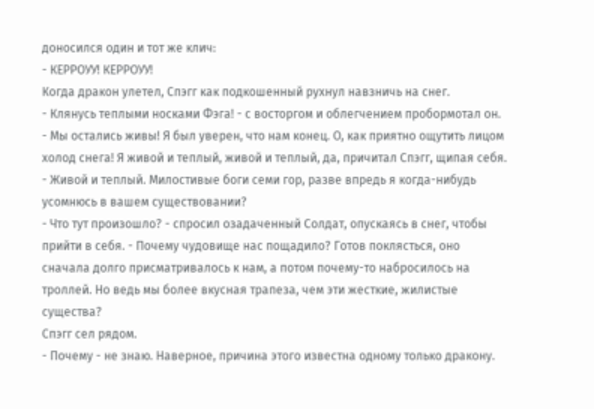доносился один и тот же клич:
- КЕРРОУУ! КЕРРОУУ!
Когда дракон улетел, Спэгг как подкошенный рухнул навзничь на снег.
- Клянусь теплыми носками Фэга! - с восторгом и облегчением пробормотал он. - Мы остались живы! Я был уверен, что нам конец. О, как приятно ощутить лицом холод снега! Я живой и теплый, живой и теплый, да, причитал Спэгг, щипая себя. - Живой и теплый. Милостивые боги семи гор, разве впредь я когда-нибудь усомнюсь в вашем существовании?
- Что тут произошло? - спросил озадаченный Солдат, опускаясь в снег, чтобы прийти в себя. - Почему чудовище нас пощадило? Готов поклясться, оно сначала долго присматривалось к нам, а потом почему-то набросилось на троллей. Но ведь мы более вкусная трапеза, чем эти жесткие, жилистые существа?
Спэгг сел рядом.
- Почему - не знаю. Наверное, причина этого известна одному только дракону.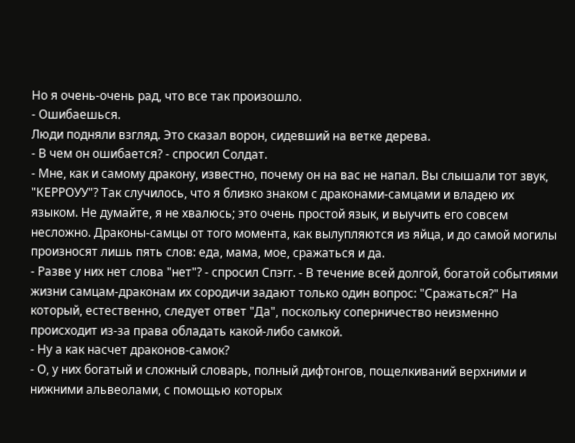Но я очень-очень рад, что все так произошло.
- Ошибаешься.
Люди подняли взгляд. Это сказал ворон, сидевший на ветке дерева.
- В чем он ошибается? - спросил Солдат.
- Мне, как и самому дракону, известно, почему он на вас не напал. Вы слышали тот звук, "КЕРРОУУ"? Так случилось, что я близко знаком с драконами-самцами и владею их языком. Не думайте, я не хвалюсь; это очень простой язык, и выучить его совсем несложно. Драконы-самцы от того момента, как вылупляются из яйца, и до самой могилы произносят лишь пять слов: еда, мама, мое, сражаться и да.
- Разве у них нет слова "нет"? - спросил Спэгг. - В течение всей долгой, богатой событиями жизни самцам-драконам их сородичи задают только один вопрос: "Сражаться?" На который, естественно, следует ответ "Да", поскольку соперничество неизменно происходит из-за права обладать какой-либо самкой.
- Ну а как насчет драконов-самок?
- О, у них богатый и сложный словарь, полный дифтонгов, пощелкиваний верхними и нижними альвеолами, с помощью которых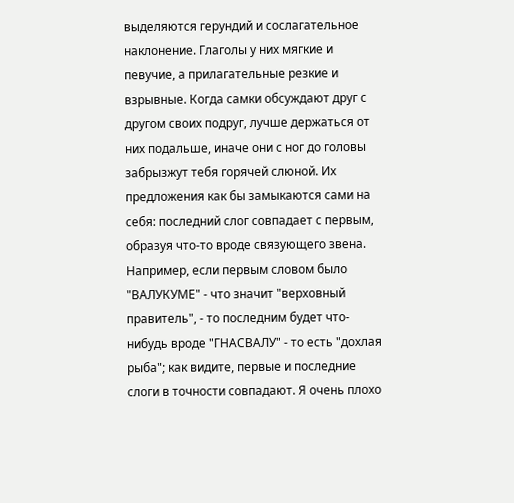выделяются герундий и сослагательное наклонение. Глаголы у них мягкие и певучие, а прилагательные резкие и взрывные. Когда самки обсуждают друг с другом своих подруг, лучше держаться от них подальше, иначе они с ног до головы забрызжут тебя горячей слюной. Их предложения как бы замыкаются сами на себя: последний слог совпадает с первым, образуя что-то вроде связующего звена. Например, если первым словом было "ВАЛУКУМЕ" - что значит "верховный правитель", - то последним будет что-нибудь вроде "ГНАСВАЛУ" - то есть "дохлая рыба"; как видите, первые и последние слоги в точности совпадают. Я очень плохо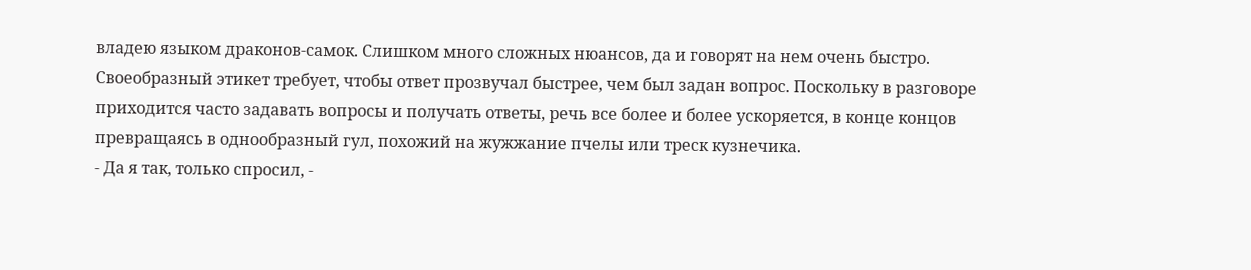владею языком драконов-самок. Слишком много сложных нюансов, да и говорят на нем очень быстро. Своеобразный этикет требует, чтобы ответ прозвучал быстрее, чем был задан вопрос. Поскольку в разговоре приходится часто задавать вопросы и получать ответы, речь все более и более ускоряется, в конце концов превращаясь в однообразный гул, похожий на жужжание пчелы или треск кузнечика.
- Да я так, только спросил, -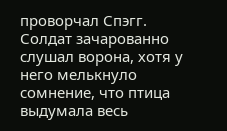проворчал Спэгг.
Солдат зачарованно слушал ворона, хотя у него мелькнуло сомнение, что птица выдумала весь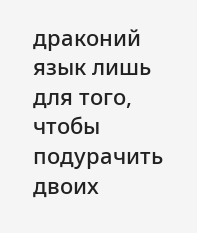драконий язык лишь для того, чтобы подурачить двоих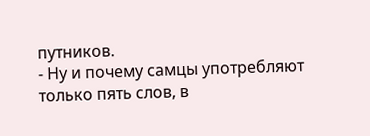путников.
- Ну и почему самцы употребляют только пять слов, в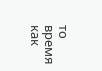то время как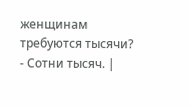женщинам требуются тысячи?
- Сотни тысяч. |